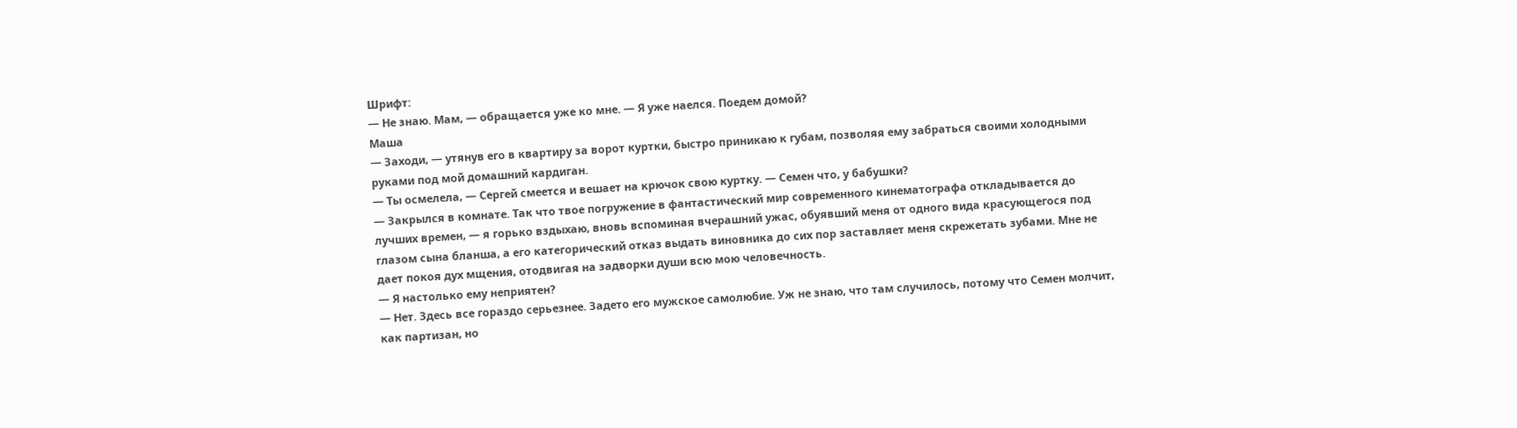Шрифт:
— Не знаю. Мам, — обращается уже ко мне. — Я уже наелся. Поедем домой?
Маша
— Заходи, — утянув его в квартиру за ворот куртки, быстро приникаю к губам, позволяя ему забраться своими холодными руками под мой домашний кардиган.
— Ты осмелела, — Сергей смеется и вешает на крючок свою куртку. — Семен что, у бабушки?
— Закрылся в комнате. Так что твое погружение в фантастический мир современного кинематографа откладывается до лучших времен, — я горько вздыхаю, вновь вспоминая вчерашний ужас, обуявший меня от одного вида красующегося под глазом сына бланша, а его категорический отказ выдать виновника до сих пор заставляет меня скрежетать зубами. Мне не дает покоя дух мщения, отодвигая на задворки души всю мою человечность.
— Я настолько ему неприятен?
— Нет. Здесь все гораздо серьезнее. Задето его мужское самолюбие. Уж не знаю, что там случилось, потому что Семен молчит, как партизан, но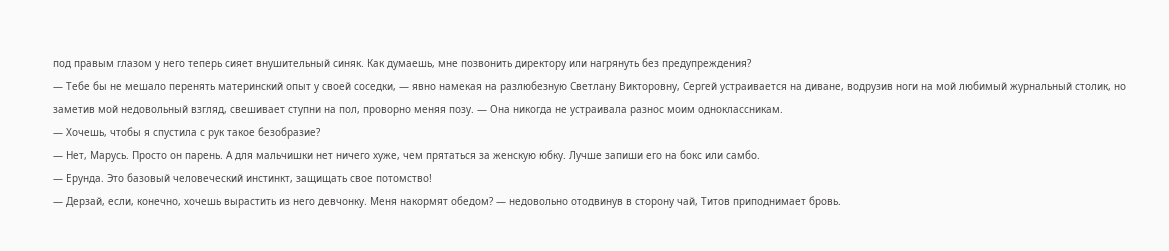под правым глазом у него теперь сияет внушительный синяк. Как думаешь, мне позвонить директору или нагрянуть без предупреждения?
— Тебе бы не мешало перенять материнский опыт у своей соседки, — явно намекая на разлюбезную Светлану Викторовну, Сергей устраивается на диване, водрузив ноги на мой любимый журнальный столик, но заметив мой недовольный взгляд, свешивает ступни на пол, проворно меняя позу. — Она никогда не устраивала разнос моим одноклассникам.
— Хочешь, чтобы я спустила с рук такое безобразие?
— Нет, Марусь. Просто он парень. А для мальчишки нет ничего хуже, чем прятаться за женскую юбку. Лучше запиши его на бокс или самбо.
— Ерунда. Это базовый человеческий инстинкт, защищать свое потомство!
— Дерзай, если, конечно, хочешь вырастить из него девчонку. Меня накормят обедом? — недовольно отодвинув в сторону чай, Титов приподнимает бровь.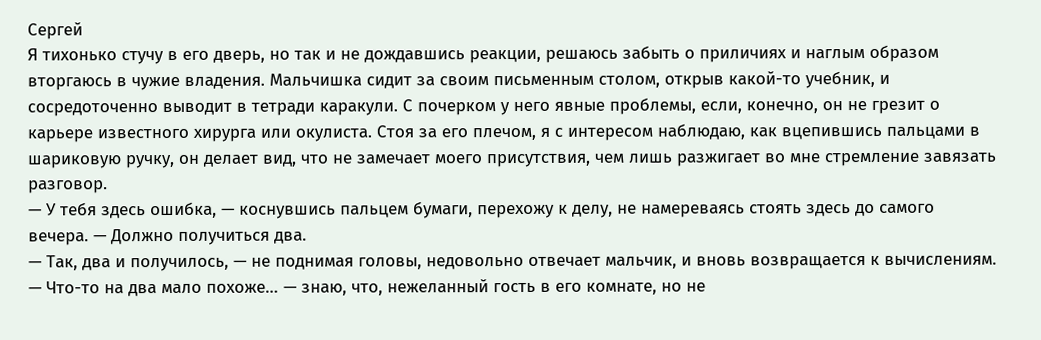Сергей
Я тихонько стучу в его дверь, но так и не дождавшись реакции, решаюсь забыть о приличиях и наглым образом вторгаюсь в чужие владения. Мальчишка сидит за своим письменным столом, открыв какой-то учебник, и сосредоточенно выводит в тетради каракули. С почерком у него явные проблемы, если, конечно, он не грезит о карьере известного хирурга или окулиста. Стоя за его плечом, я с интересом наблюдаю, как вцепившись пальцами в шариковую ручку, он делает вид, что не замечает моего присутствия, чем лишь разжигает во мне стремление завязать разговор.
— У тебя здесь ошибка, — коснувшись пальцем бумаги, перехожу к делу, не намереваясь стоять здесь до самого вечера. — Должно получиться два.
— Так, два и получилось, — не поднимая головы, недовольно отвечает мальчик, и вновь возвращается к вычислениям.
— Что-то на два мало похоже… — знаю, что, нежеланный гость в его комнате, но не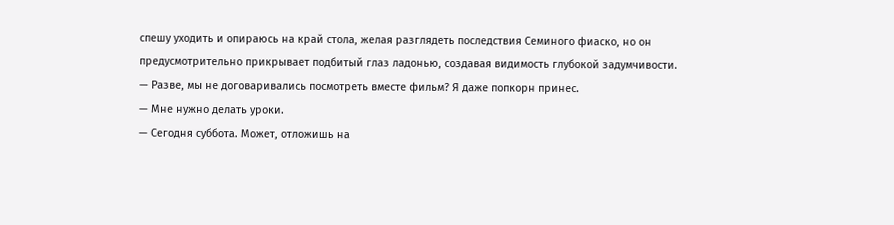спешу уходить и опираюсь на край стола, желая разглядеть последствия Семиного фиаско, но он предусмотрительно прикрывает подбитый глаз ладонью, создавая видимость глубокой задумчивости.
— Разве, мы не договаривались посмотреть вместе фильм? Я даже попкорн принес.
— Мне нужно делать уроки.
— Сегодня суббота. Может, отложишь на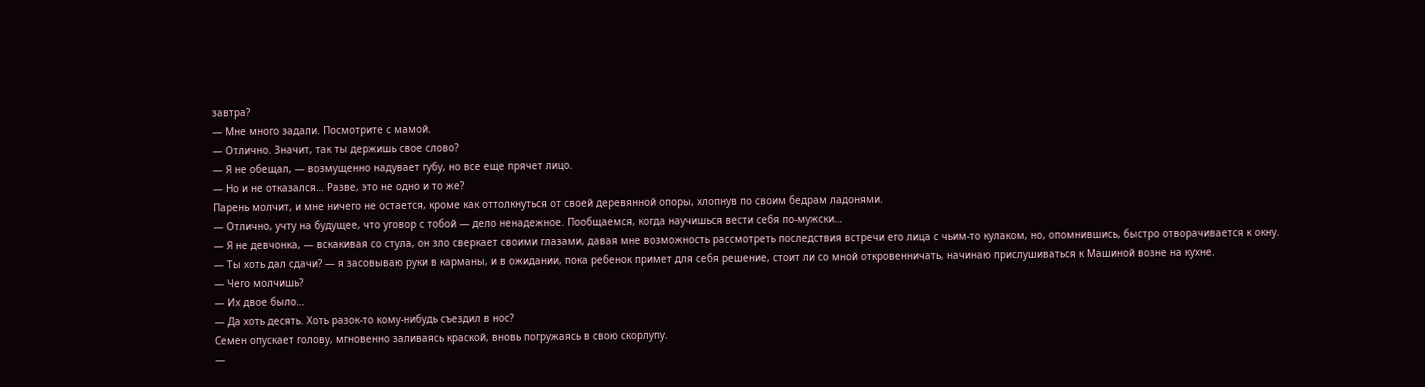завтра?
— Мне много задали. Посмотрите с мамой.
— Отлично. Значит, так ты держишь свое слово?
— Я не обещал, — возмущенно надувает губу, но все еще прячет лицо.
— Но и не отказался… Разве, это не одно и то же?
Парень молчит, и мне ничего не остается, кроме как оттолкнуться от своей деревянной опоры, хлопнув по своим бедрам ладонями.
— Отлично, учту на будущее, что уговор с тобой — дело ненадежное. Пообщаемся, когда научишься вести себя по-мужски…
— Я не девчонка, — вскакивая со стула, он зло сверкает своими глазами, давая мне возможность рассмотреть последствия встречи его лица с чьим-то кулаком, но, опомнившись, быстро отворачивается к окну.
— Ты хоть дал сдачи? — я засовываю руки в карманы, и в ожидании, пока ребенок примет для себя решение, стоит ли со мной откровенничать, начинаю прислушиваться к Машиной возне на кухне.
— Чего молчишь?
— Их двое было…
— Да хоть десять. Хоть разок-то кому-нибудь съездил в нос?
Семен опускает голову, мгновенно заливаясь краской, вновь погружаясь в свою скорлупу.
—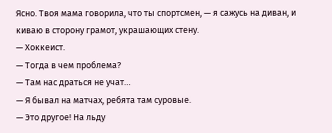Ясно. Твоя мама говорила, что ты спортсмен, — я сажусь на диван, и киваю в сторону грамот, украшающих стену.
— Хоккеист.
— Тогда в чем проблема?
— Там нас драться не учат…
— Я бывал на матчах, ребята там суровые.
— Это другое! На льду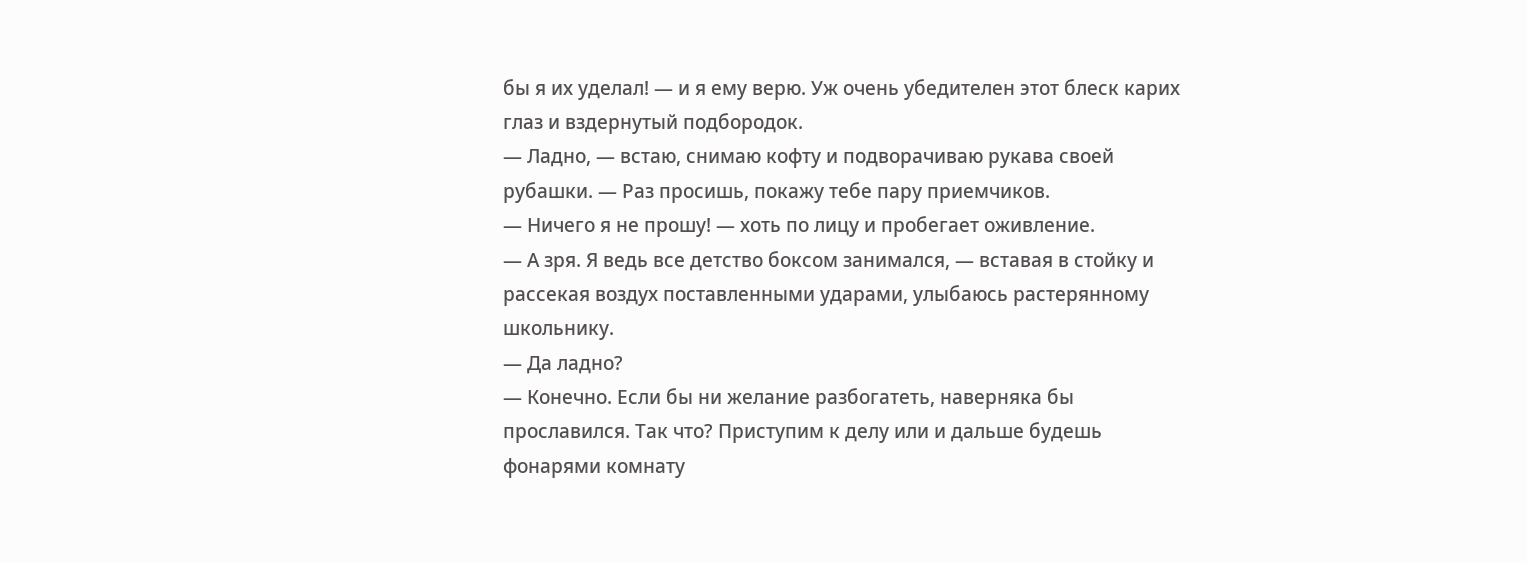бы я их уделал! — и я ему верю. Уж очень убедителен этот блеск карих глаз и вздернутый подбородок.
— Ладно, — встаю, снимаю кофту и подворачиваю рукава своей рубашки. — Раз просишь, покажу тебе пару приемчиков.
— Ничего я не прошу! — хоть по лицу и пробегает оживление.
— А зря. Я ведь все детство боксом занимался, — вставая в стойку и рассекая воздух поставленными ударами, улыбаюсь растерянному школьнику.
— Да ладно?
— Конечно. Если бы ни желание разбогатеть, наверняка бы прославился. Так что? Приступим к делу или и дальше будешь фонарями комнату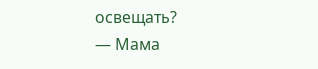освещать?
— Мама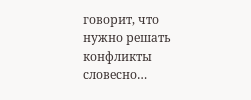говорит, что нужно решать конфликты словесно…